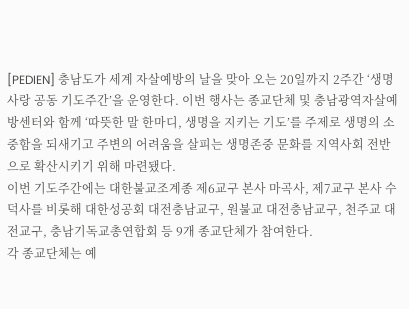[PEDIEN] 충남도가 세계 자살예방의 날을 맞아 오는 20일까지 2주간 ‘생명사랑 공동 기도주간’을 운영한다. 이번 행사는 종교단체 및 충남광역자살예방센터와 함께 ‘따뜻한 말 한마디, 생명을 지키는 기도’를 주제로 생명의 소중함을 되새기고 주변의 어려움을 살피는 생명존중 문화를 지역사회 전반으로 확산시키기 위해 마련됐다.
이번 기도주간에는 대한불교조계종 제6교구 본사 마곡사, 제7교구 본사 수덕사를 비롯해 대한성공회 대전충남교구, 원불교 대전충남교구, 천주교 대전교구, 충남기독교총연합회 등 9개 종교단체가 참여한다.
각 종교단체는 예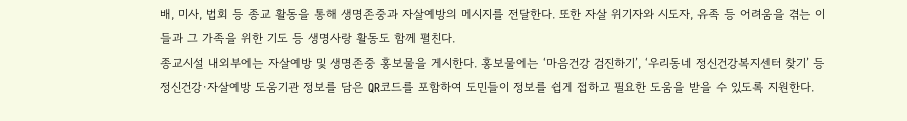배, 미사, 법회 등 종교 활동을 통해 생명존중과 자살예방의 메시지를 전달한다. 또한 자살 위기자와 시도자, 유족 등 어려움을 겪는 이들과 그 가족을 위한 기도 등 생명사랑 활동도 함께 펼친다.
종교시설 내외부에는 자살예방 및 생명존중 홍보물을 게시한다. 홍보물에는 ‘마음건강 검진하기’, ‘우리동네 정신건강복지센터 찾기’ 등 정신건강·자살예방 도움기관 정보를 담은 QR코드를 포함하여 도민들이 정보를 쉽게 접하고 필요한 도움을 받을 수 있도록 지원한다.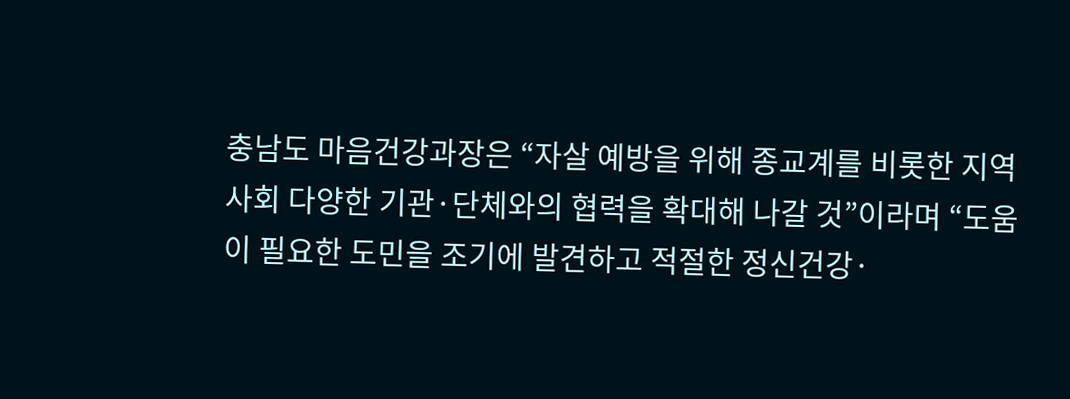충남도 마음건강과장은 “자살 예방을 위해 종교계를 비롯한 지역사회 다양한 기관·단체와의 협력을 확대해 나갈 것”이라며 “도움이 필요한 도민을 조기에 발견하고 적절한 정신건강·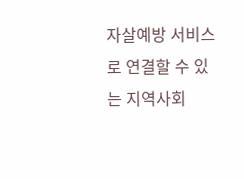자살예방 서비스로 연결할 수 있는 지역사회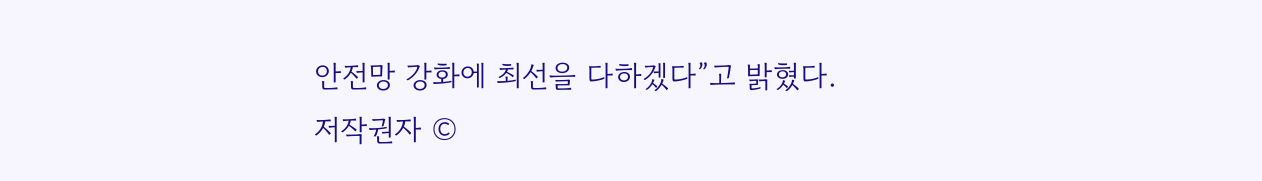안전망 강화에 최선을 다하겠다”고 밝혔다.
저작권자 ©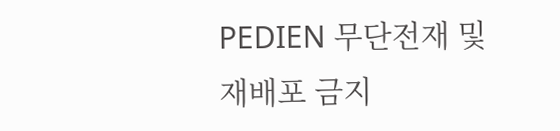PEDIEN 무단전재 및 재배포 금지